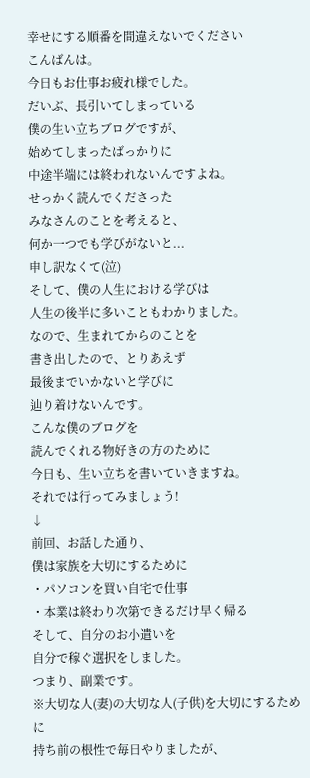幸せにする順番を間違えないでください
こんばんは。
今日もお仕事お疲れ様でした。
だいぶ、長引いてしまっている
僕の生い立ちブログですが、
始めてしまったばっかりに
中途半端には終われないんですよね。
せっかく読んでくださった
みなさんのことを考えると、
何か一つでも学びがないと...
申し訳なくて(泣)
そして、僕の人生における学びは
人生の後半に多いこともわかりました。
なので、生まれてからのことを
書き出したので、とりあえず
最後までいかないと学びに
辿り着けないんです。
こんな僕のブログを
読んでくれる物好きの方のために
今日も、生い立ちを書いていきますね。
それでは行ってみましょう!
↓
前回、お話した通り、
僕は家族を大切にするために
・パソコンを買い自宅で仕事
・本業は終わり次第できるだけ早く帰る
そして、自分のお小遣いを
自分で稼ぐ選択をしました。
つまり、副業です。
※大切な人(妻)の大切な人(子供)を大切にするために
持ち前の根性で毎日やりましたが、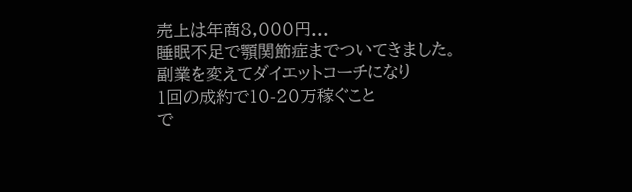売上は年商8,000円...
睡眠不足で顎関節症までついてきました。
副業を変えてダイエットコーチになり
1回の成約で10-20万稼ぐこと
で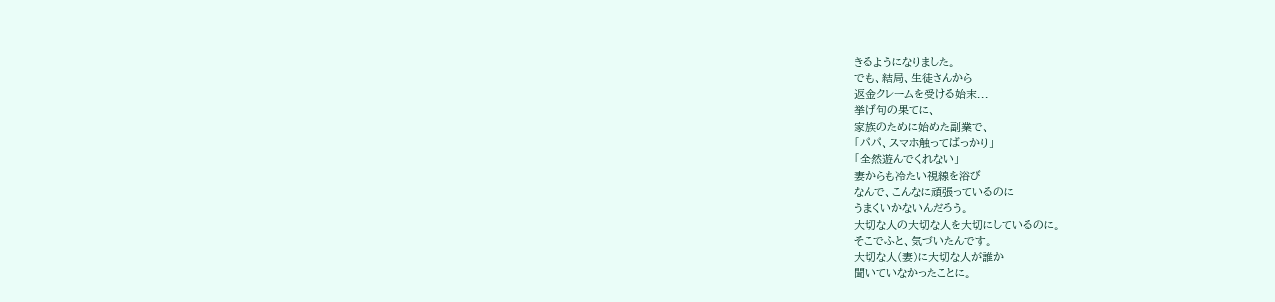きるようになりました。
でも、結局、生徒さんから
返金クレームを受ける始末...
挙げ句の果てに、
家族のために始めた副業で、
「パパ、スマホ触ってばっかり」
「全然遊んでくれない」
妻からも冷たい視線を浴び
なんで、こんなに頑張っているのに
うまくいかないんだろう。
大切な人の大切な人を大切にしているのに。
そこでふと、気づいたんです。
大切な人(妻)に大切な人が誰か
聞いていなかったことに。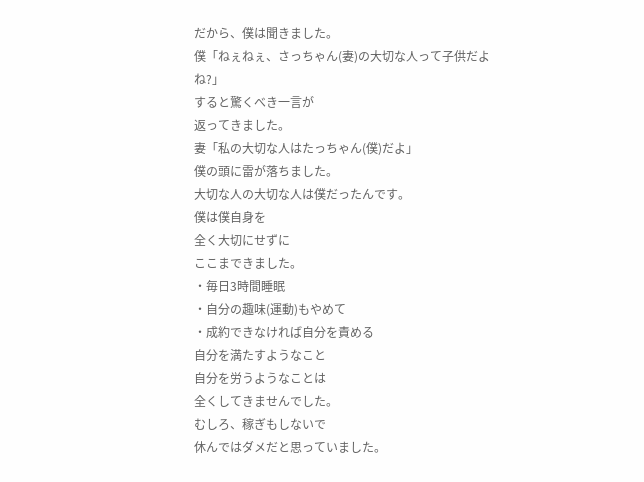だから、僕は聞きました。
僕「ねぇねぇ、さっちゃん(妻)の大切な人って子供だよね?」
すると驚くべき一言が
返ってきました。
妻「私の大切な人はたっちゃん(僕)だよ」
僕の頭に雷が落ちました。
大切な人の大切な人は僕だったんです。
僕は僕自身を
全く大切にせずに
ここまできました。
・毎日3時間睡眠
・自分の趣味(運動)もやめて
・成約できなければ自分を責める
自分を満たすようなこと
自分を労うようなことは
全くしてきませんでした。
むしろ、稼ぎもしないで
休んではダメだと思っていました。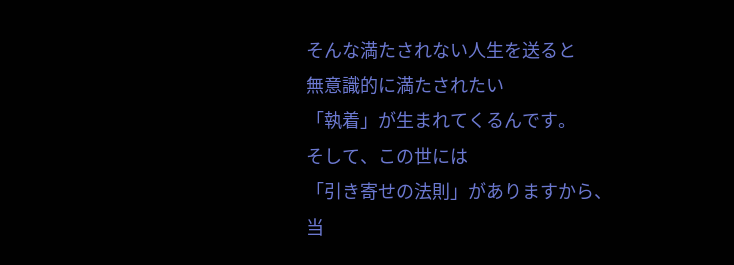そんな満たされない人生を送ると
無意識的に満たされたい
「執着」が生まれてくるんです。
そして、この世には
「引き寄せの法則」がありますから、
当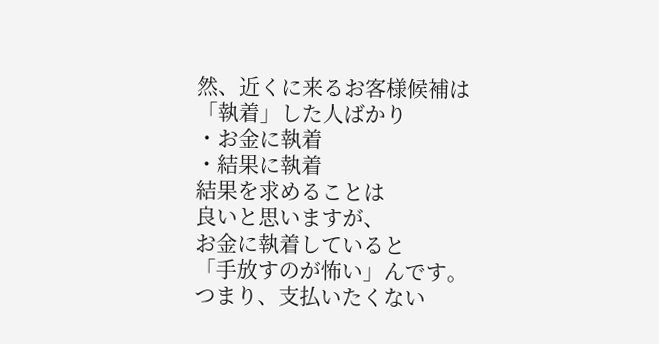然、近くに来るお客様候補は
「執着」した人ばかり
・お金に執着
・結果に執着
結果を求めることは
良いと思いますが、
お金に執着していると
「手放すのが怖い」んです。
つまり、支払いたくない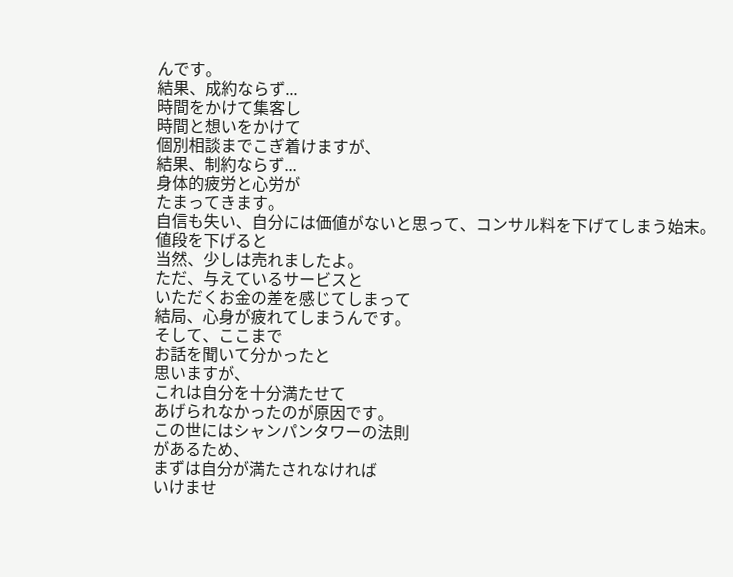んです。
結果、成約ならず...
時間をかけて集客し
時間と想いをかけて
個別相談までこぎ着けますが、
結果、制約ならず...
身体的疲労と心労が
たまってきます。
自信も失い、自分には価値がないと思って、コンサル料を下げてしまう始末。
値段を下げると
当然、少しは売れましたよ。
ただ、与えているサービスと
いただくお金の差を感じてしまって
結局、心身が疲れてしまうんです。
そして、ここまで
お話を聞いて分かったと
思いますが、
これは自分を十分満たせて
あげられなかったのが原因です。
この世にはシャンパンタワーの法則
があるため、
まずは自分が満たされなければ
いけませ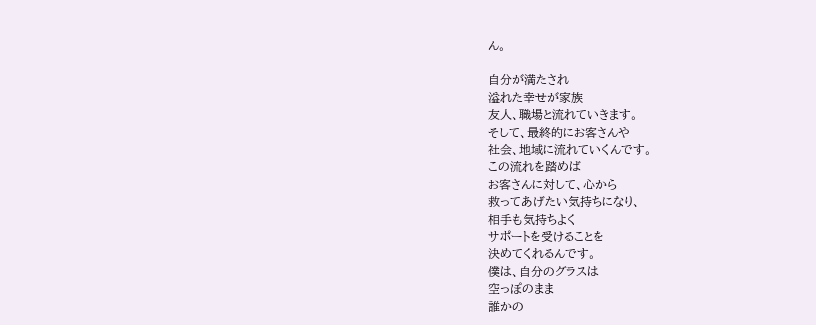ん。

自分が満たされ
溢れた幸せが家族
友人、職場と流れていきます。
そして、最終的にお客さんや
社会、地域に流れていくんです。
この流れを踏めば
お客さんに対して、心から
救ってあげたい気持ちになり、
相手も気持ちよく
サポートを受けることを
決めてくれるんです。
僕は、自分のグラスは
空っぽのまま
誰かの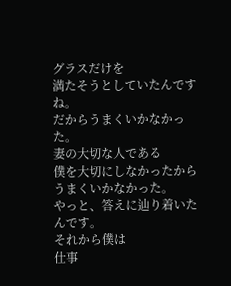グラスだけを
満たそうとしていたんですね。
だからうまくいかなかった。
妻の大切な人である
僕を大切にしなかったから
うまくいかなかった。
やっと、答えに辿り着いたんです。
それから僕は
仕事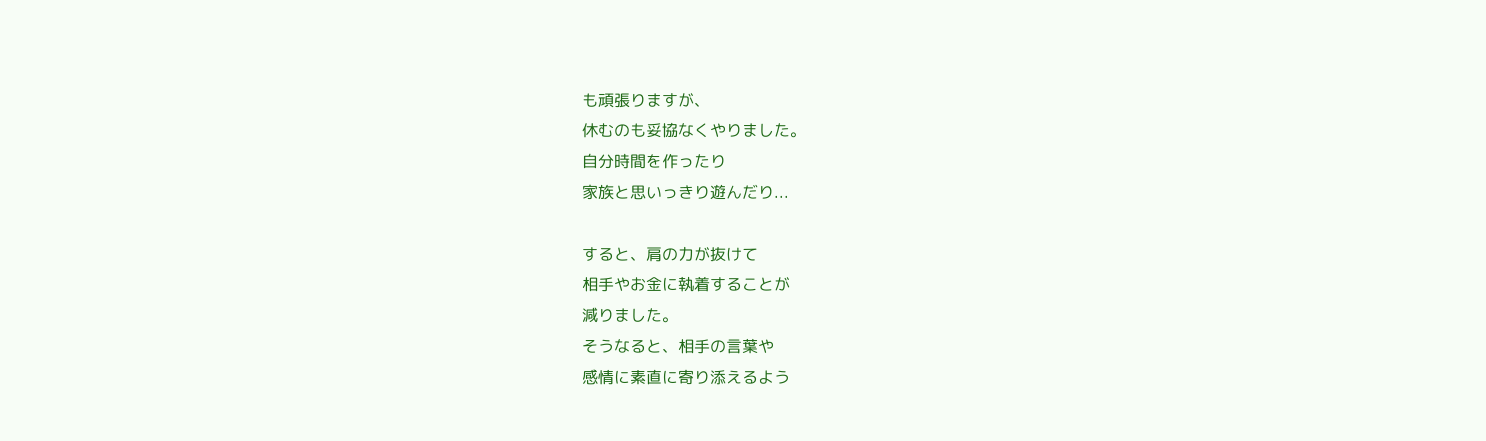も頑張りますが、
休むのも妥協なくやりました。
自分時間を作ったり
家族と思いっきり遊んだり...

すると、肩の力が抜けて
相手やお金に執着することが
減りました。
そうなると、相手の言葉や
感情に素直に寄り添えるよう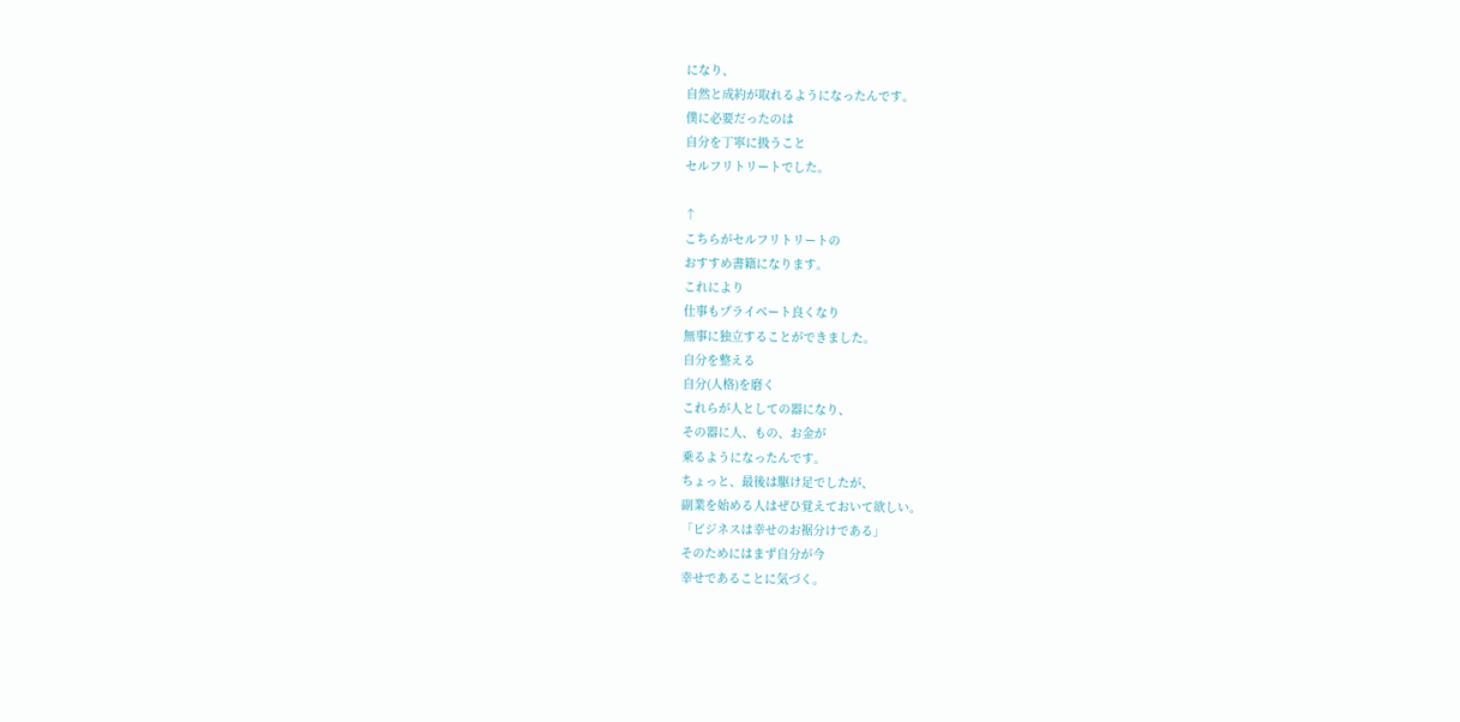になり、
自然と成約が取れるようになったんです。
僕に必要だったのは
自分を丁寧に扱うこと
セルフリトリートでした。

↑
こちらがセルフリトリートの
おすすめ書籍になります。
これにより
仕事もプライベート良くなり
無事に独立することができました。
自分を整える
自分(人格)を磨く
これらが人としての器になり、
その器に人、もの、お金が
乗るようになったんです。
ちょっと、最後は駆け足でしたが、
副業を始める人はぜひ覚えておいて欲しい。
「ビジネスは幸せのお裾分けである」
そのためにはまず自分が今
幸せであることに気づく。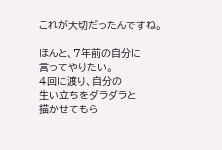これが大切だったんですね。

ほんと、7年前の自分に
言ってやりたい。
4回に渡り、自分の
生い立ちをダラダラと
描かせてもら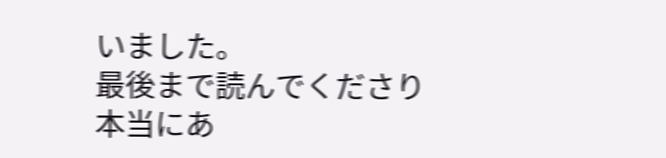いました。
最後まで読んでくださり
本当にあ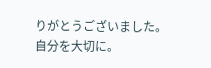りがとうございました。
自分を大切に。